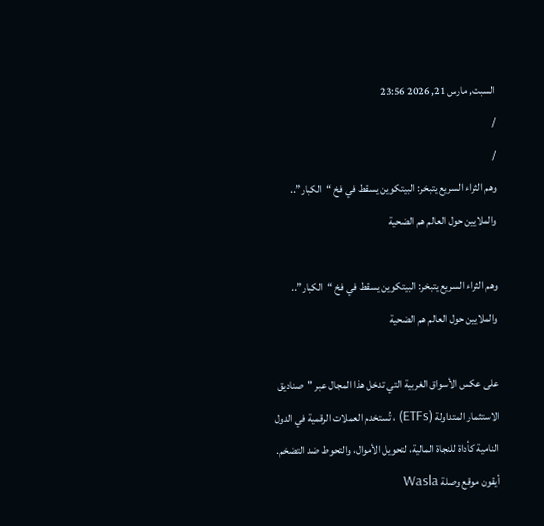السبت, مارس 21, 2026 23:56
/
/
وهم الثراء السريع يتبخر: البيتكوين يسقط في فخ “الكبار”.. والملايين حول العالم هم الضحية

وهم الثراء السريع يتبخر: البيتكوين يسقط في فخ “الكبار”.. والملايين حول العالم هم الضحية

على عكس الأسواق الغربية التي تدخل هذا المجال عبر "صناديق الاستثمار المتداولة (ETFs) ، تُستخدم العملات الرقمية في الدول النامية كأداة للنجاة المالية، لتحويل الأموال، والتحوط ضد التضخم.
أيقون موقع وصلة Wasla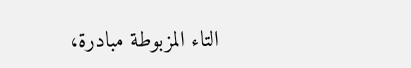التاء المزبوطة مبادرة،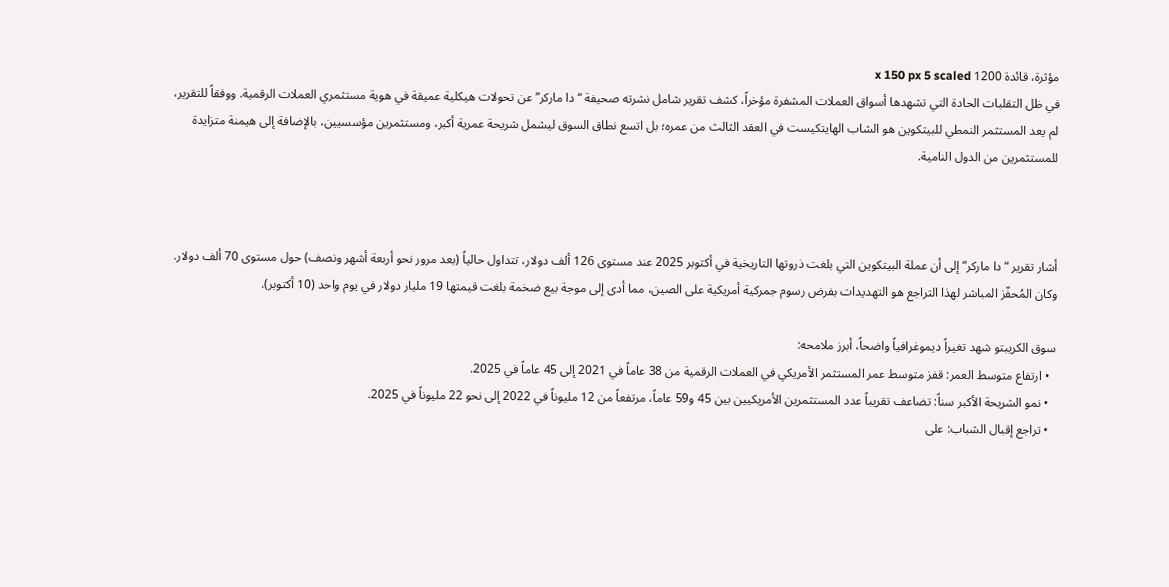مؤثرة، قائدة 1200 x 150 px 5 scaled
في ظل التقلبات الحادة التي تشهدها أسواق العملات المشفرة مؤخراً، كشف تقرير شامل نشرته صحيفة “دا ماركر” عن تحولات هيكلية عميقة في هوية مستثمري العملات الرقمية. ووفقاً للتقرير، لم يعد المستثمر النمطي للبيتكوين هو الشاب الهايتكيست في العقد الثالث من عمره؛ بل اتسع نطاق السوق ليشمل شريحة عمرية أكبر، ومستثمرين مؤسسيين، بالإضافة إلى هيمنة متزايدة للمستثمرين من الدول النامية.



أشار تقرير “دا ماركر” إلى أن عملة البيتكوين التي بلغت ذروتها التاريخية في أكتوبر 2025 عند مستوى 126 ألف دولار، تتداول حالياً (بعد مرور نحو أربعة أشهر ونصف) حول مستوى 70 ألف دولار. وكان المُحفّز المباشر لهذا التراجع هو التهديدات بفرض رسوم جمركية أمريكية على الصين، مما أدى إلى موجة بيع ضخمة بلغت قيمتها 19 مليار دولار في يوم واحد (10 أكتوبر).

سوق الكريبتو شهد تغيراً ديموغرافياً واضحاً، أبرز ملامحه:
  • ارتفاع متوسط العمر: قفز متوسط عمر المستثمر الأمريكي في العملات الرقمية من 38 عاماً في 2021 إلى 45 عاماً في 2025.
  • نمو الشريحة الأكبر سناً: تضاعف تقريباً عدد المستثمرين الأمريكيين بين 45 و59 عاماً، مرتفعاً من 12 مليوناً في 2022 إلى نحو 22 مليوناً في 2025.
  • تراجع إقبال الشباب: على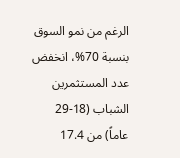الرغم من نمو السوق بنسبة 70%، انخفض عدد المستثمرين الشباب (18-29 عاماً) من 17.4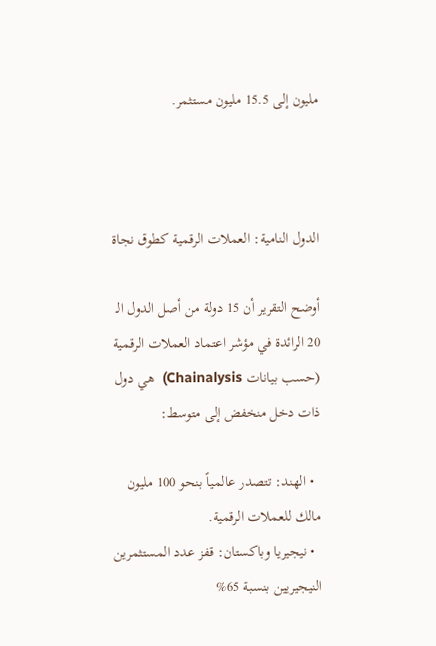مليون إلى 15.5 مليون مستثمر.



الدول النامية: العملات الرقمية كطوق نجاة

أوضح التقرير أن 15 دولة من أصل الدول الـ 20 الرائدة في مؤشر اعتماد العملات الرقمية (حسب بيانات Chainalysis)  هي دول ذات دخل منخفض إلى متوسط:

  • الهند: تتصدر عالمياً بنحو 100 مليون مالك للعملات الرقمية.
  • نيجيريا وباكستان: قفز عدد المستثمرين النيجيريين بنسبة 65%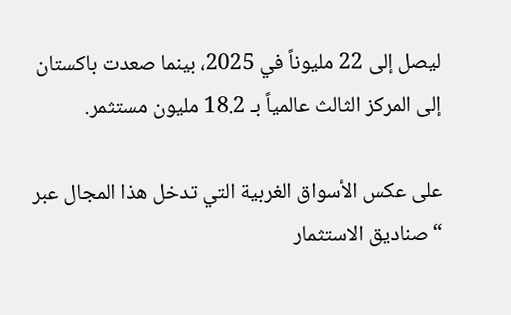ليصل إلى 22 مليوناً في 2025، بينما صعدت باكستان إلى المركز الثالث عالمياً بـ 18.2 مليون مستثمر.

على عكس الأسواق الغربية التي تدخل هذا المجال عبر “صناديق الاستثمار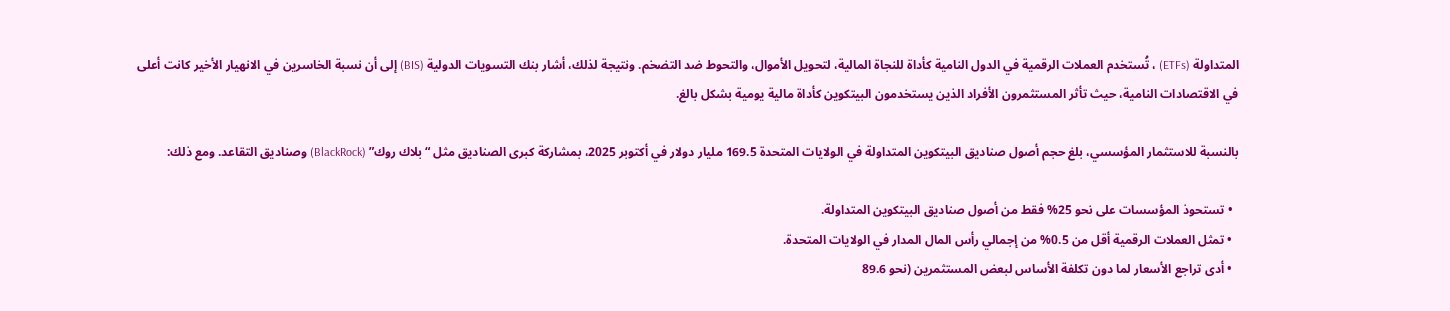المتداولة (ETFs) ، تُستخدم العملات الرقمية في الدول النامية كأداة للنجاة المالية، لتحويل الأموال، والتحوط ضد التضخم. ونتيجة لذلك، أشار بنك التسويات الدولية (BIS) إلى أن نسبة الخاسرين في الانهيار الأخير كانت أعلى في الاقتصادات النامية، حيث تأثر المستثمرون الأفراد الذين يستخدمون البيتكوين كأداة مالية يومية بشكل بالغ.

بالنسبة للاستثمار المؤسسي، بلغ حجم أصول صناديق البيتكوين المتداولة في الولايات المتحدة 169.5 مليار دولار في أكتوبر 2025، بمشاركة كبرى الصناديق مثل “بلاك روك” (BlackRock) وصناديق التقاعد. ومع ذلك:

  • تستحوذ المؤسسات على نحو 25% فقط من أصول صناديق البيتكوين المتداولة.
  • تمثل العملات الرقمية أقل من 0.5% من إجمالي رأس المال المدار في الولايات المتحدة.
  • أدى تراجع الأسعار لما دون تكلفة الأساس لبعض المستثمرين (نحو 89.6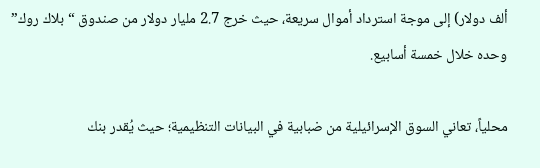ألف دولار) إلى موجة استرداد أموال سريعة، حيث خرج 2.7 مليار دولار من صندوق “بلاك روك” وحده خلال خمسة أسابيع.

محلياً، تعاني السوق الإسرائيلية من ضبابية في البيانات التنظيمية؛ حيث يُقدر بنك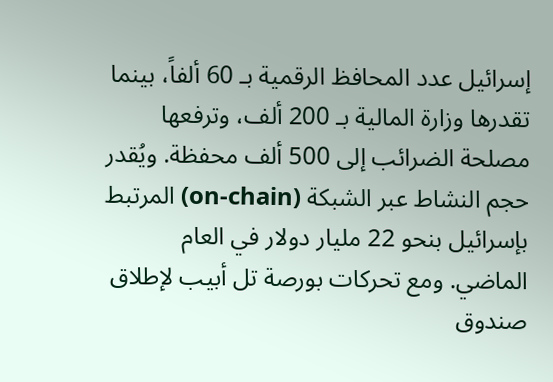إسرائيل عدد المحافظ الرقمية بـ 60 ألفاً، بينما تقدرها وزارة المالية بـ 200 ألف، وترفعها مصلحة الضرائب إلى 500 ألف محفظة. ويُقدر حجم النشاط عبر الشبكة (on-chain) المرتبط بإسرائيل بنحو 22 مليار دولار في العام الماضي. ومع تحركات بورصة تل أبيب لإطلاق صندوق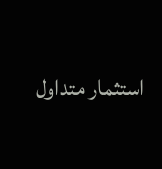استثمار متداول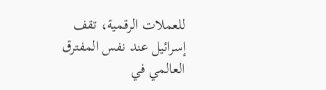للعملات الرقمية، تقف إسرائيل عند نفس المفترق العالمي في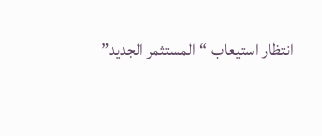انتظار استيعاب “المستثمر الجديد”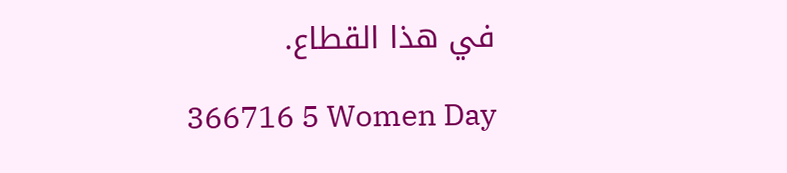في هذا القطاع.

366716 5 Women Day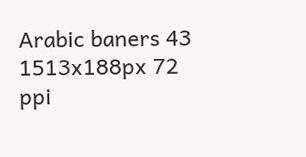Arabic baners 43 1513x188px 72 ppi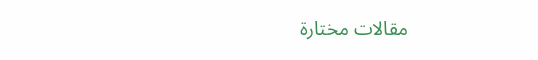مقالات مختارة